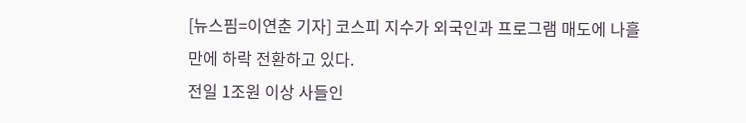[뉴스핌=이연춘 기자] 코스피 지수가 외국인과 프로그램 매도에 나흘만에 하락 전환하고 있다.
전일 1조원 이상 사들인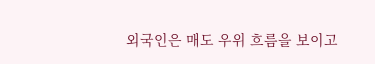외국인은 매도 우위 흐름을 보이고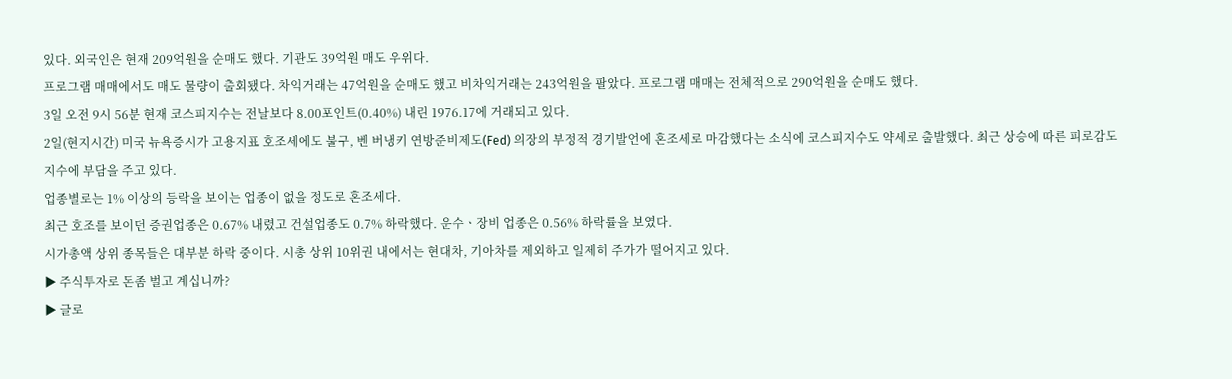있다. 외국인은 현재 209억원을 순매도 했다. 기관도 39억원 매도 우위다.
프로그램 매매에서도 매도 물량이 출회됐다. 차익거래는 47억원을 순매도 했고 비차익거래는 243억원을 팔았다. 프로그램 매매는 전체적으로 290억원을 순매도 했다.
3일 오전 9시 56분 현재 코스피지수는 전날보다 8.00포인트(0.40%) 내린 1976.17에 거래되고 있다.
2일(현지시간) 미국 뉴욕증시가 고용지표 호조세에도 불구, 벤 버냉키 연방준비제도(Fed) 의장의 부정적 경기발언에 혼조세로 마감했다는 소식에 코스피지수도 약세로 출발했다. 최근 상승에 따른 피로감도 지수에 부담을 주고 있다.
업종별로는 1% 이상의 등락을 보이는 업종이 없을 정도로 혼조세다.
최근 호조를 보이던 증권업종은 0.67% 내렸고 건설업종도 0.7% 하락했다. 운수ㆍ장비 업종은 0.56% 하락률을 보였다.
시가총액 상위 종목들은 대부분 하락 중이다. 시총 상위 10위권 내에서는 현대차, 기아차를 제외하고 일제히 주가가 떨어지고 있다.
▶ 주식투자로 돈좀 벌고 계십니까?
▶ 글로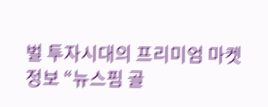벌 투자시대의 프리미엄 마켓정보 “뉴스핌 골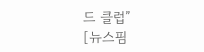드 클럽”
[뉴스핌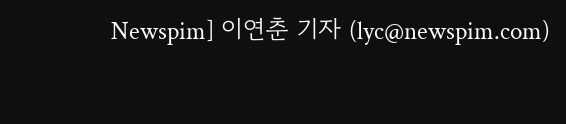Newspim] 이연춘 기자 (lyc@newspim.com)